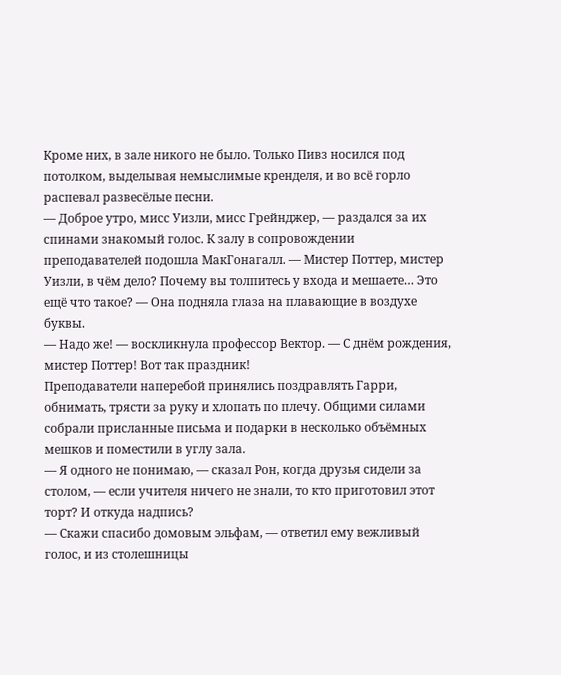Кроме них, в зале никого не было. Только Пивз носился под потолком, выделывая немыслимые кренделя, и во всё горло распевал развесёлые песни.
— Доброе утро, мисс Уизли, мисс Грейнджер, — раздался за их спинами знакомый голос. К залу в сопровождении преподавателей подошла МакГонагалл. — Мистер Поттер, мистер Уизли, в чём дело? Почему вы толпитесь у входа и мешаете… Это ещё что такое? — Она подняла глаза на плавающие в воздухе буквы.
— Надо же! — воскликнула профессор Вектор. — С днём рождения, мистер Поттер! Вот так праздник!
Преподаватели наперебой принялись поздравлять Гарри, обнимать, трясти за руку и хлопать по плечу. Общими силами собрали присланные письма и подарки в несколько объёмных мешков и поместили в углу зала.
— Я одного не понимаю, — сказал Рон, когда друзья сидели за столом, — если учителя ничего не знали, то кто приготовил этот торт? И откуда надпись?
— Скажи спасибо домовым эльфам, — ответил ему вежливый голос, и из столешницы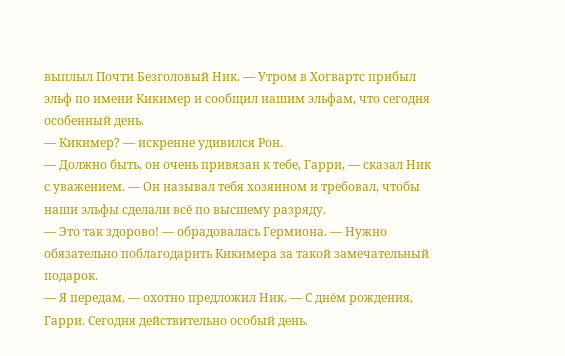выплыл Почти Безголовый Ник. — Утром в Хогвартс прибыл эльф по имени Кикимер и сообщил нашим эльфам, что сегодня особенный день.
— Кикимер? — искренне удивился Рон.
— Должно быть, он очень привязан к тебе, Гарри, — сказал Ник с уважением. — Он называл тебя хозяином и требовал, чтобы наши эльфы сделали всё по высшему разряду.
— Это так здорово! — обрадовалась Гермиона. — Нужно обязательно поблагодарить Кикимера за такой замечательный подарок.
— Я передам, — охотно предложил Ник. — С днём рождения, Гарри. Сегодня действительно особый день.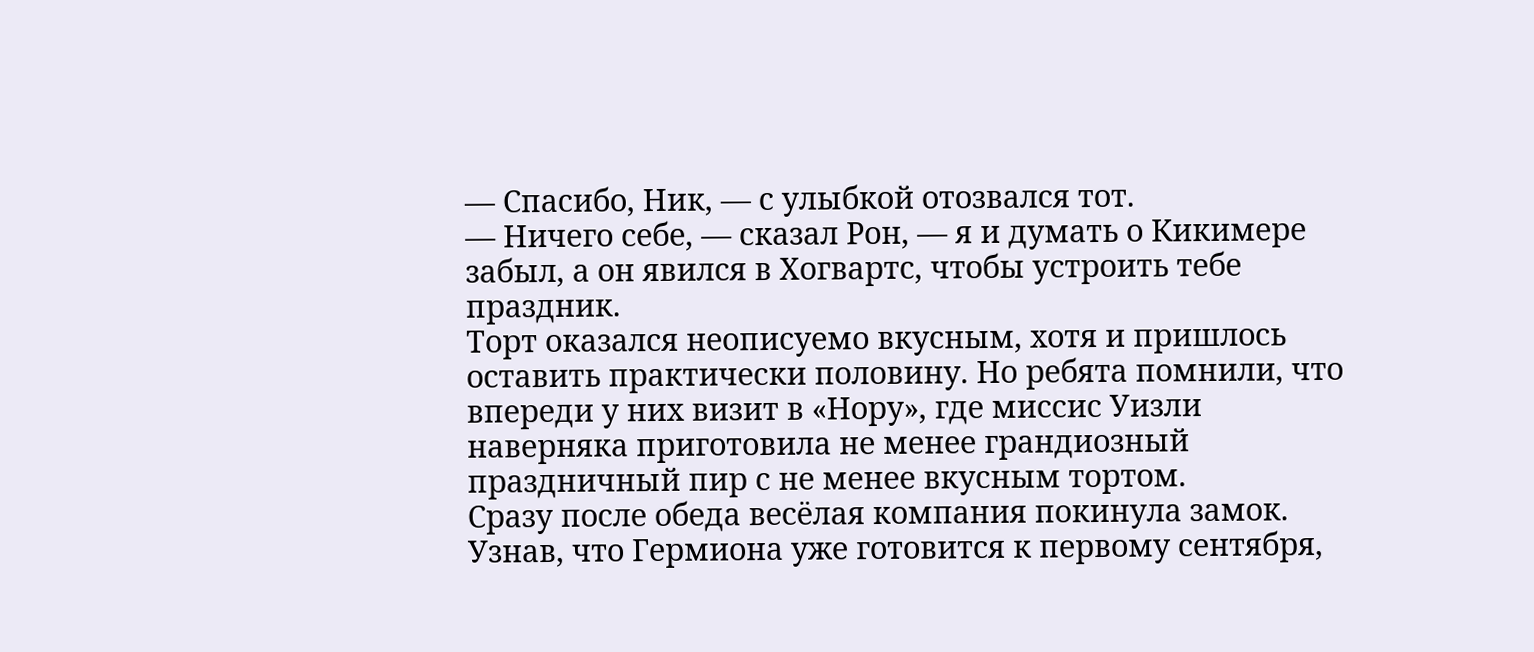— Спасибо, Ник, — с улыбкой отозвался тот.
— Ничего себе, — сказал Рон, — я и думать о Кикимере забыл, а он явился в Хогвартс, чтобы устроить тебе праздник.
Торт оказался неописуемо вкусным, хотя и пришлось оставить практически половину. Но ребята помнили, что впереди у них визит в «Нору», где миссис Уизли наверняка приготовила не менее грандиозный праздничный пир с не менее вкусным тортом.
Сразу после обеда весёлая компания покинула замок. Узнав, что Гермиона уже готовится к первому сентября,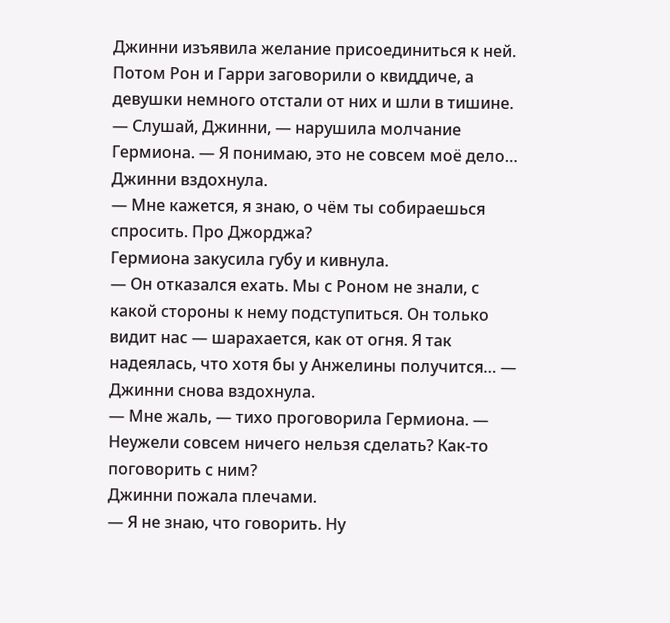Джинни изъявила желание присоединиться к ней. Потом Рон и Гарри заговорили о квиддиче, а девушки немного отстали от них и шли в тишине.
— Слушай, Джинни, — нарушила молчание Гермиона. — Я понимаю, это не совсем моё дело…
Джинни вздохнула.
— Мне кажется, я знаю, о чём ты собираешься спросить. Про Джорджа?
Гермиона закусила губу и кивнула.
— Он отказался ехать. Мы с Роном не знали, с какой стороны к нему подступиться. Он только видит нас — шарахается, как от огня. Я так надеялась, что хотя бы у Анжелины получится… — Джинни снова вздохнула.
— Мне жаль, — тихо проговорила Гермиона. — Неужели совсем ничего нельзя сделать? Как-то поговорить с ним?
Джинни пожала плечами.
— Я не знаю, что говорить. Ну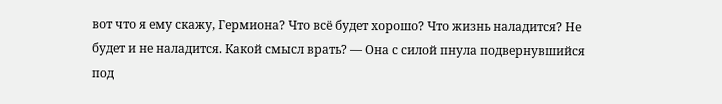вот что я ему скажу, Гермиона? Что всё будет хорошо? Что жизнь наладится? Не будет и не наладится. Какой смысл врать? — Она с силой пнула подвернувшийся под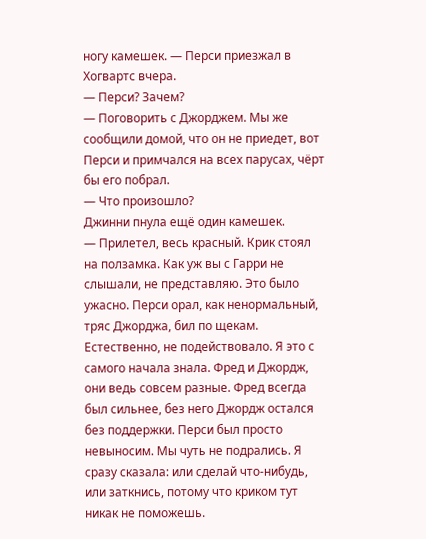ногу камешек. — Перси приезжал в Хогвартс вчера.
— Перси? Зачем?
— Поговорить с Джорджем. Мы же сообщили домой, что он не приедет, вот Перси и примчался на всех парусах, чёрт бы его побрал.
— Что произошло?
Джинни пнула ещё один камешек.
— Прилетел, весь красный. Крик стоял на ползамка. Как уж вы с Гарри не слышали, не представляю. Это было ужасно. Перси орал, как ненормальный, тряс Джорджа, бил по щекам. Естественно, не подействовало. Я это с самого начала знала. Фред и Джордж, они ведь совсем разные. Фред всегда был сильнее, без него Джордж остался без поддержки. Перси был просто невыносим. Мы чуть не подрались. Я сразу сказала: или сделай что-нибудь, или заткнись, потому что криком тут никак не поможешь.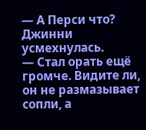— А Перси что?
Джинни усмехнулась.
— Стал орать ещё громче. Видите ли, он не размазывает сопли, а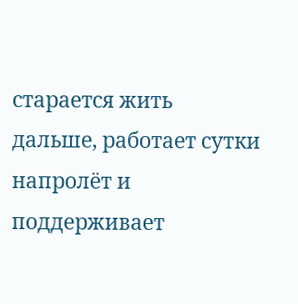старается жить дальше, работает сутки напролёт и поддерживает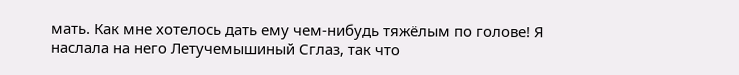мать. Как мне хотелось дать ему чем-нибудь тяжёлым по голове! Я наслала на него Летучемышиный Сглаз, так что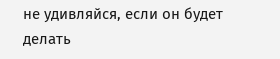не удивляйся, если он будет делать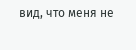вид, что меня не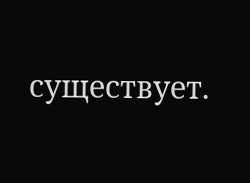существует.